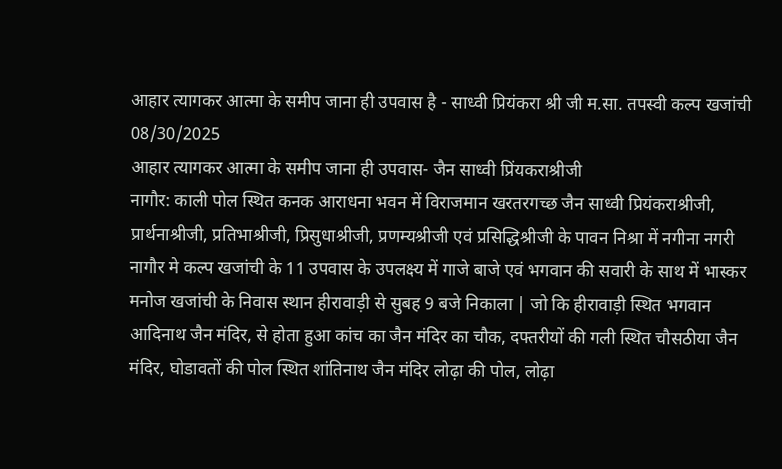आहार त्यागकर आत्मा के समीप जाना ही उपवास है - साध्वी प्रियंकरा श्री जी म.सा. तपस्वी कल्प खजांची
08/30/2025
आहार त्यागकर आत्मा के समीप जाना ही उपवास- जैन साध्वी प्रिंयकराश्रीजी
नागौर: काली पोल स्थित कनक आराधना भवन में विराजमान खरतरगच्छ जैन साध्वी प्रियंकराश्रीजी, प्रार्थनाश्रीजी, प्रतिभाश्रीजी, प्रिसुधाश्रीजी, प्रणम्यश्रीजी एवं प्रसिद्धिश्रीजी के पावन निश्रा में नगीना नगरी नागौर मे कल्प खजांची के 11 उपवास के उपलक्ष्य में गाजे बाजे एवं भगवान की सवारी के साथ में भास्कर मनोज खजांची के निवास स्थान हीरावाड़ी से सुबह 9 बजे निकाला | जो कि हीरावाड़ी स्थित भगवान आदिनाथ जैन मंदिर, से होता हुआ कांच का जैन मंदिर का चौक, दफ्तरीयों की गली स्थित चौसठीया जैन मंदिर, घोडावतों की पोल स्थित शांतिनाथ जैन मंदिर लोढ़ा की पोल, लोढ़ा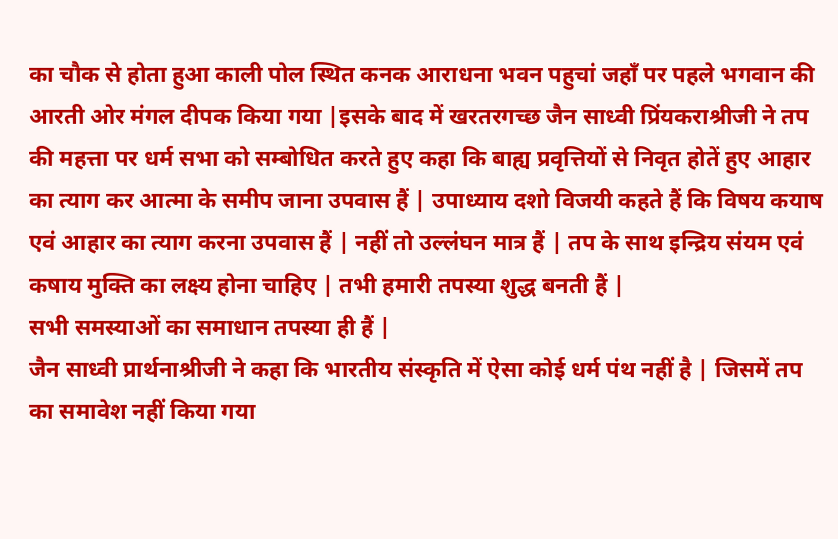का चौक से होता हुआ काली पोल स्थित कनक आराधना भवन पहुचां जहाँ पर पहले भगवान की आरती ओर मंगल दीपक किया गया |इसके बाद में खरतरगच्छ जैन साध्वी प्रिंयकराश्रीजी ने तप की महत्ता पर धर्म सभा को सम्बोधित करते हुए कहा कि बाह्य प्रवृत्तियों से निवृत होतें हुए आहार का त्याग कर आत्मा के समीप जाना उपवास हैं | उपाध्याय दशो विजयी कहते हैं कि विषय कयाष एवं आहार का त्याग करना उपवास हैं | नहीं तो उल्लंघन मात्र हैं | तप के साथ इन्द्रिय संयम एवं कषाय मुक्ति का लक्ष्य होना चाहिए | तभी हमारी तपस्या शुद्ध बनती हैं |
सभी समस्याओं का समाधान तपस्या ही हैं |
जैन साध्वी प्रार्थनाश्रीजी ने कहा कि भारतीय संस्कृति में ऐसा कोई धर्म पंथ नहीं है | जिसमें तप का समावेश नहीं किया गया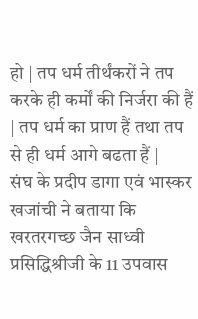हो | तप धर्म तीर्थंकरों ने तप करके ही कर्मों की निर्जरा की हैं | तप धर्म का प्राण हैं तथा तप से ही धर्म आगे बढता हैं |
संघ के प्रदीप डागा एवं भास्कर खजांची ने बताया कि खरतरगच्छ जैन साध्वी प्रसिद्धिश्रीजी के 11 उपवास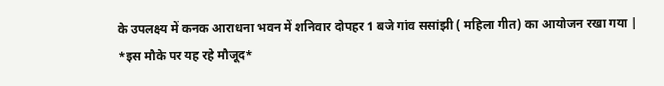के उपलक्ष्य में कनक आराधना भवन में शनिवार दोपहर 1 बजे गांव ससांझी ( महिला गीत) का आयोजन रखा गया |
*इस मौके पर यह रहे मौजूद*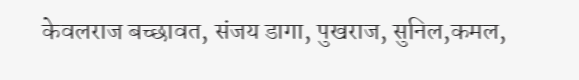केवलराज बच्छावत, संजय डागा, पुखराज, सुनिल,कमल,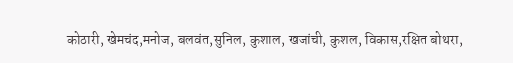कोठारी, खेमचंद,मनोज, बलवंत,सुनिल, कुशाल, खजांची, कुशल, विकास,रक्षित बोथरा,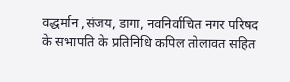वद्धर्मान ,संजय, डागा, नवनिर्वाचित नगर परिषद के सभापति के प्रतिनिधि कपिल तोलावत सहित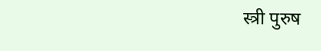स्त्री पुरुष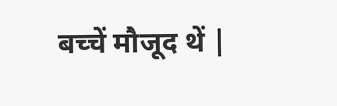बच्चें मौजूद थें |